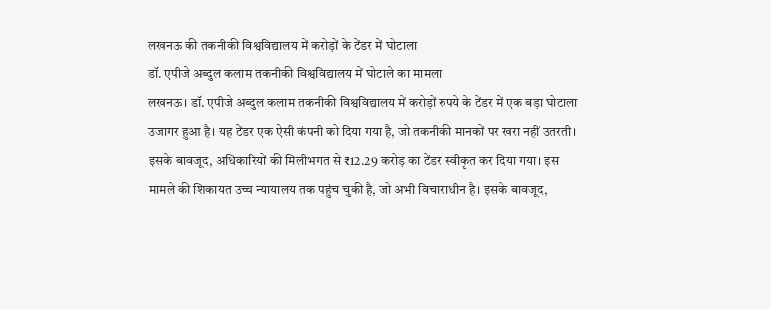लखनऊ की तकनीकी विश्वविद्यालय में करोड़ों के टेंडर में घोटाला
डॉ. एपीजे अब्दुल कलाम तकनीकी विश्वविद्यालय में घोटाले का मामला
लखनऊ। डॉ. एपीजे अब्दुल कलाम तकनीकी विश्वविद्यालय में करोड़ों रुपये के टेंडर में एक बड़ा घोटाला उजागर हुआ है। यह टेंडर एक ऐसी कंपनी को दिया गया है, जो तकनीकी मानकों पर खरा नहीं उतरती। इसके बावजूद, अधिकारियों की मिलीभगत से ₹12.29 करोड़ का टेंडर स्वीकृत कर दिया गया। इस मामले की शिकायत उच्च न्यायालय तक पहुंच चुकी है, जो अभी विचाराधीन है। इसके बावजूद,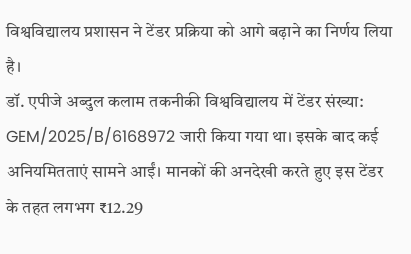विश्वविद्यालय प्रशासन ने टेंडर प्रक्रिया को आगे बढ़ाने का निर्णय लिया है।
डॉ. एपीजे अब्दुल कलाम तकनीकी विश्वविद्यालय में टेंडर संख्या: GEM/2025/B/6168972 जारी किया गया था। इसके बाद कई अनियमितताएं सामने आईं। मानकों की अनदेखी करते हुए इस टेंडर के तहत लगभग ₹12.29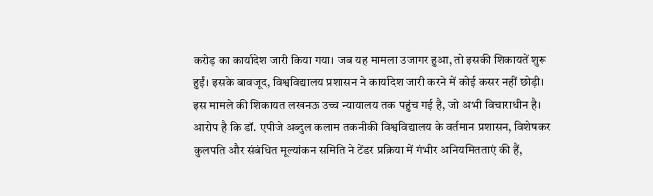करोड़ का कार्यादेश जारी किया गया। जब यह मामला उजागर हुआ, तो इसकी शिकायतें शुरू हुईं। इसके बावजूद, विश्वविद्यालय प्रशासन ने कार्यादेश जारी करने में कोई कसर नहीं छोड़ी। इस मामले की शिकायत लखनऊ उच्च न्यायालय तक पहुंच गई है, जो अभी विचाराधीन है।
आरोप है कि डॉ. एपीजे अब्दुल कलाम तकनीकी विश्वविद्यालय के वर्तमान प्रशासन, विशेषकर कुलपति और संबंधित मूल्यांकन समिति ने टेंडर प्रक्रिया में गंभीर अनियमितताएं की हैं,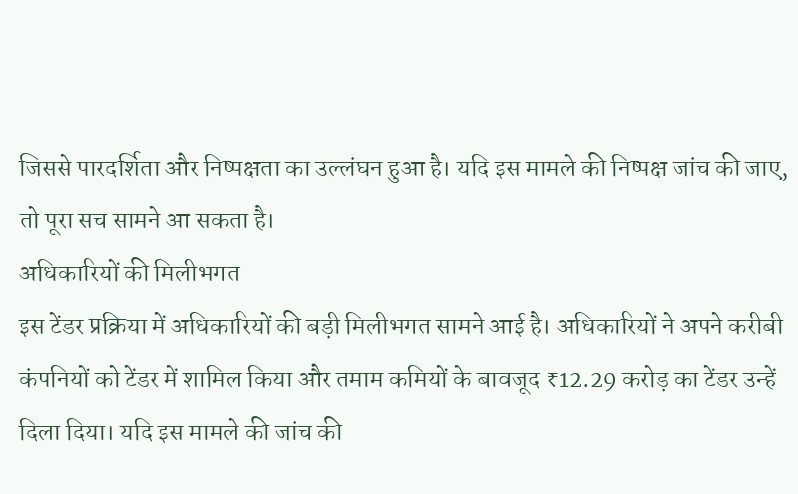जिससे पारदर्शिता और निष्पक्षता का उल्लंघन हुआ है। यदि इस मामले की निष्पक्ष जांच की जाए, तो पूरा सच सामने आ सकता है।
अधिकारियों की मिलीभगत
इस टेंडर प्रक्रिया में अधिकारियों की बड़ी मिलीभगत सामने आई है। अधिकारियों ने अपने करीबी कंपनियों को टेंडर में शामिल किया और तमाम कमियों के बावजूद ₹12.29 करोड़ का टेंडर उन्हें दिला दिया। यदि इस मामले की जांच की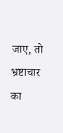जाए, तो भ्रष्टाचार का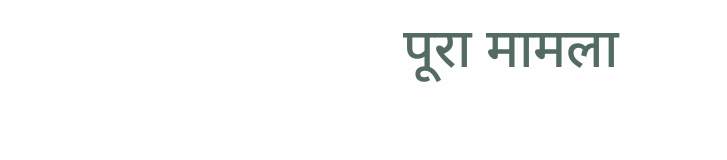पूरा मामला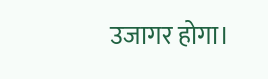उजागर होगा।